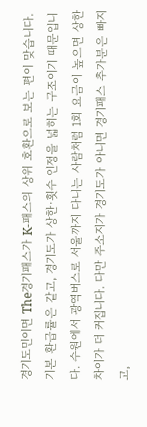경기도민이면 The경기패스가 K-패스의 상위 호환으로 보는 편이 맞습니다. 기본 환급률은 같고, 경기도가 상한·횟수 인정을 넓히는 구조이기 때문입니다. 수원에서 광역버스로 서울까지 다니는 사람처럼 1회 요금이 높으면 상한 차이가 더 커집니다. 다만 주소지가 경기도가 아니면 경기패스 추가분은 빠지고,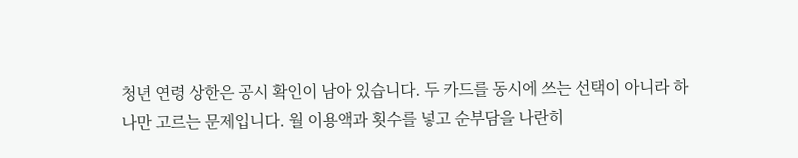청년 연령 상한은 공시 확인이 남아 있습니다. 두 카드를 동시에 쓰는 선택이 아니라 하나만 고르는 문제입니다. 월 이용액과 횟수를 넣고 순부담을 나란히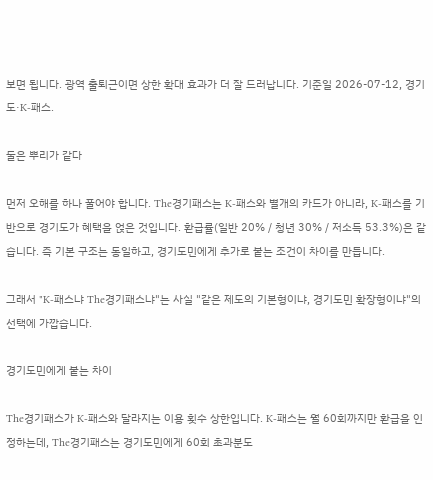보면 됩니다. 광역 출퇴근이면 상한 확대 효과가 더 잘 드러납니다. 기준일 2026-07-12, 경기도·K-패스.

둘은 뿌리가 같다

먼저 오해를 하나 풀어야 합니다. The경기패스는 K-패스와 별개의 카드가 아니라, K-패스를 기반으로 경기도가 혜택을 얹은 것입니다. 환급률(일반 20% / 청년 30% / 저소득 53.3%)은 같습니다. 즉 기본 구조는 동일하고, 경기도민에게 추가로 붙는 조건이 차이를 만듭니다.

그래서 "K-패스냐 The경기패스냐"는 사실 "같은 제도의 기본형이냐, 경기도민 확장형이냐"의 선택에 가깝습니다.

경기도민에게 붙는 차이

The경기패스가 K-패스와 달라지는 이용 횟수 상한입니다. K-패스는 월 60회까지만 환급을 인정하는데, The경기패스는 경기도민에게 60회 초과분도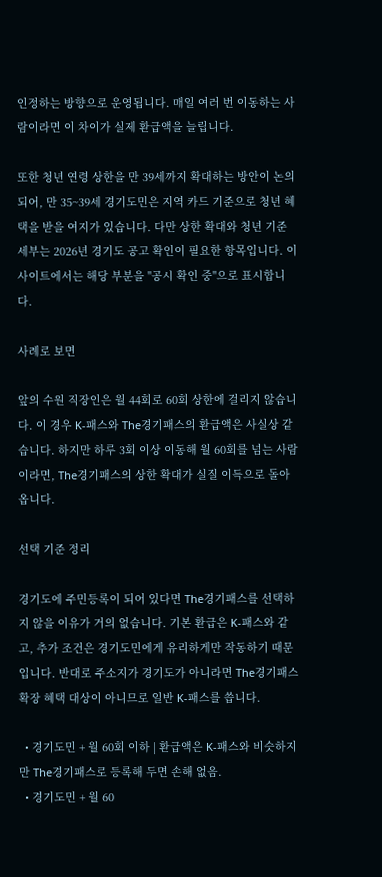인정하는 방향으로 운영됩니다. 매일 여러 번 이동하는 사람이라면 이 차이가 실제 환급액을 늘립니다.

또한 청년 연령 상한을 만 39세까지 확대하는 방안이 논의되어, 만 35~39세 경기도민은 지역 카드 기준으로 청년 혜택을 받을 여지가 있습니다. 다만 상한 확대와 청년 기준 세부는 2026년 경기도 공고 확인이 필요한 항목입니다. 이 사이트에서는 해당 부분을 "공시 확인 중"으로 표시합니다.

사례로 보면

앞의 수원 직장인은 월 44회로 60회 상한에 걸리지 않습니다. 이 경우 K-패스와 The경기패스의 환급액은 사실상 같습니다. 하지만 하루 3회 이상 이동해 월 60회를 넘는 사람이라면, The경기패스의 상한 확대가 실질 이득으로 돌아옵니다.

선택 기준 정리

경기도에 주민등록이 되어 있다면 The경기패스를 선택하지 않을 이유가 거의 없습니다. 기본 환급은 K-패스와 같고, 추가 조건은 경기도민에게 유리하게만 작동하기 때문입니다. 반대로 주소지가 경기도가 아니라면 The경기패스 확장 혜택 대상이 아니므로 일반 K-패스를 씁니다.

  • 경기도민 + 월 60회 이하 | 환급액은 K-패스와 비슷하지만 The경기패스로 등록해 두면 손해 없음.
  • 경기도민 + 월 60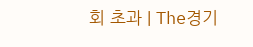회 초과 | The경기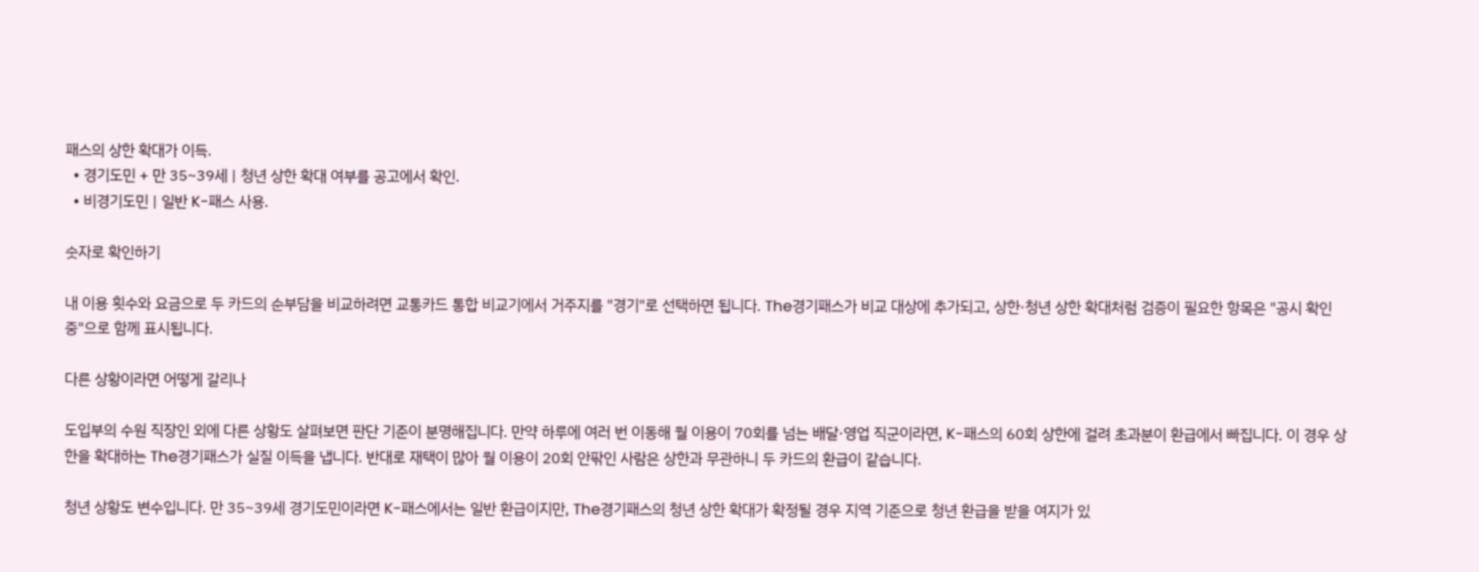패스의 상한 확대가 이득.
  • 경기도민 + 만 35~39세 | 청년 상한 확대 여부를 공고에서 확인.
  • 비경기도민 | 일반 K-패스 사용.

숫자로 확인하기

내 이용 횟수와 요금으로 두 카드의 순부담을 비교하려면 교통카드 통합 비교기에서 거주지를 "경기"로 선택하면 됩니다. The경기패스가 비교 대상에 추가되고, 상한·청년 상한 확대처럼 검증이 필요한 항목은 "공시 확인 중"으로 함께 표시됩니다.

다른 상황이라면 어떻게 갈리나

도입부의 수원 직장인 외에 다른 상황도 살펴보면 판단 기준이 분명해집니다. 만약 하루에 여러 번 이동해 월 이용이 70회를 넘는 배달·영업 직군이라면, K-패스의 60회 상한에 걸려 초과분이 환급에서 빠집니다. 이 경우 상한을 확대하는 The경기패스가 실질 이득을 냅니다. 반대로 재택이 많아 월 이용이 20회 안팎인 사람은 상한과 무관하니 두 카드의 환급이 같습니다.

청년 상황도 변수입니다. 만 35~39세 경기도민이라면 K-패스에서는 일반 환급이지만, The경기패스의 청년 상한 확대가 확정될 경우 지역 기준으로 청년 환급을 받을 여지가 있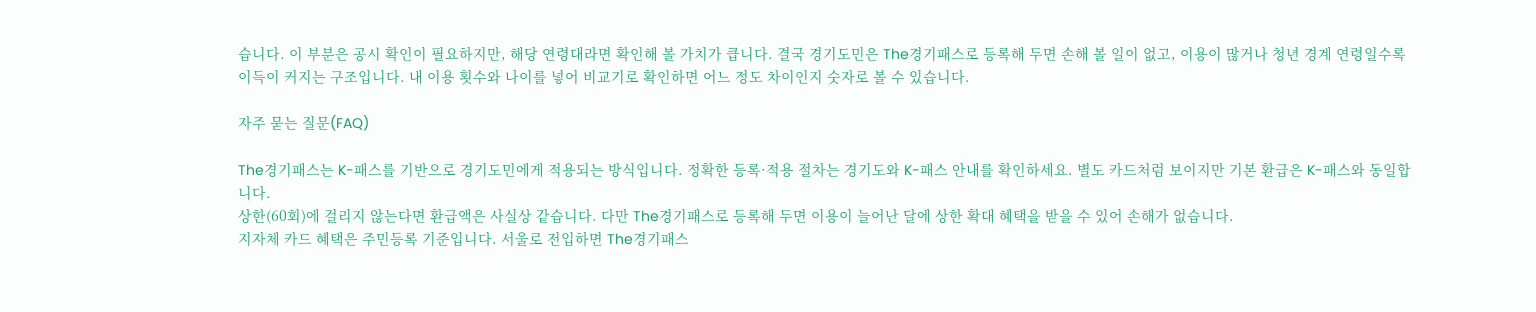습니다. 이 부분은 공시 확인이 필요하지만, 해당 연령대라면 확인해 볼 가치가 큽니다. 결국 경기도민은 The경기패스로 등록해 두면 손해 볼 일이 없고, 이용이 많거나 청년 경계 연령일수록 이득이 커지는 구조입니다. 내 이용 횟수와 나이를 넣어 비교기로 확인하면 어느 정도 차이인지 숫자로 볼 수 있습니다.

자주 묻는 질문(FAQ)

The경기패스는 K-패스를 기반으로 경기도민에게 적용되는 방식입니다. 정확한 등록·적용 절차는 경기도와 K-패스 안내를 확인하세요. 별도 카드처럼 보이지만 기본 환급은 K-패스와 동일합니다.
상한(60회)에 걸리지 않는다면 환급액은 사실상 같습니다. 다만 The경기패스로 등록해 두면 이용이 늘어난 달에 상한 확대 혜택을 받을 수 있어 손해가 없습니다.
지자체 카드 혜택은 주민등록 기준입니다. 서울로 전입하면 The경기패스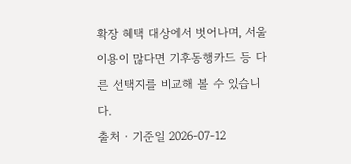확장 혜택 대상에서 벗어나며, 서울 이용이 많다면 기후동행카드 등 다른 선택지를 비교해 볼 수 있습니다.
출처 · 기준일 2026-07-12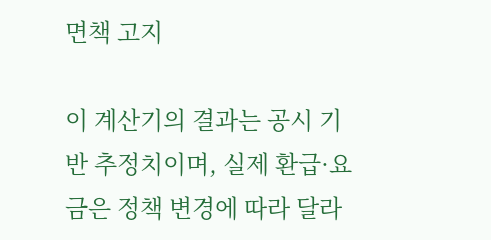면책 고지

이 계산기의 결과는 공시 기반 추정치이며, 실제 환급·요금은 정책 변경에 따라 달라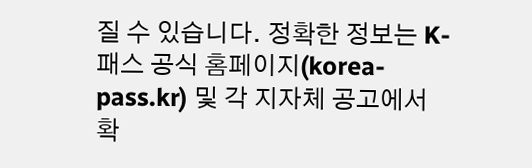질 수 있습니다. 정확한 정보는 K-패스 공식 홈페이지(korea-pass.kr) 및 각 지자체 공고에서 확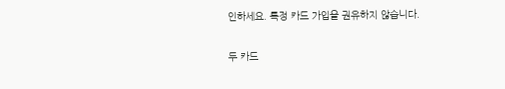인하세요. 특정 카드 가입을 권유하지 않습니다.

두 카드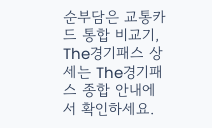순부담은 교통카드 통합 비교기, The경기패스 상세는 The경기패스 종합 안내에서 확인하세요.